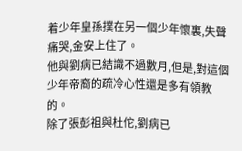着少年皇孫撲在另一個少年懷裏,失聲痛哭,金安上住了。
他與劉病已結識不過數月,但是,對這個少年帝裔的疏冷心性還是多有領教的。
除了張彭祖與杜佗,劉病已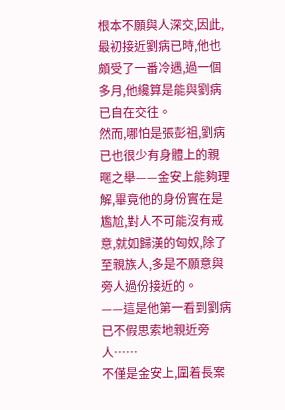根本不願與人深交,因此,最初接近劉病已時,他也頗受了一番冷遇,過一個多月,他纔算是能與劉病已自在交往。
然而,哪怕是張彭祖,劉病已也很少有身體上的親暱之舉——金安上能夠理解,畢竟他的身份實在是尷尬,對人不可能沒有戒意,就如歸漢的匈奴,除了至親族人,多是不願意與旁人過份接近的。
——這是他第一看到劉病已不假思索地親近旁人……
不僅是金安上,圍着長案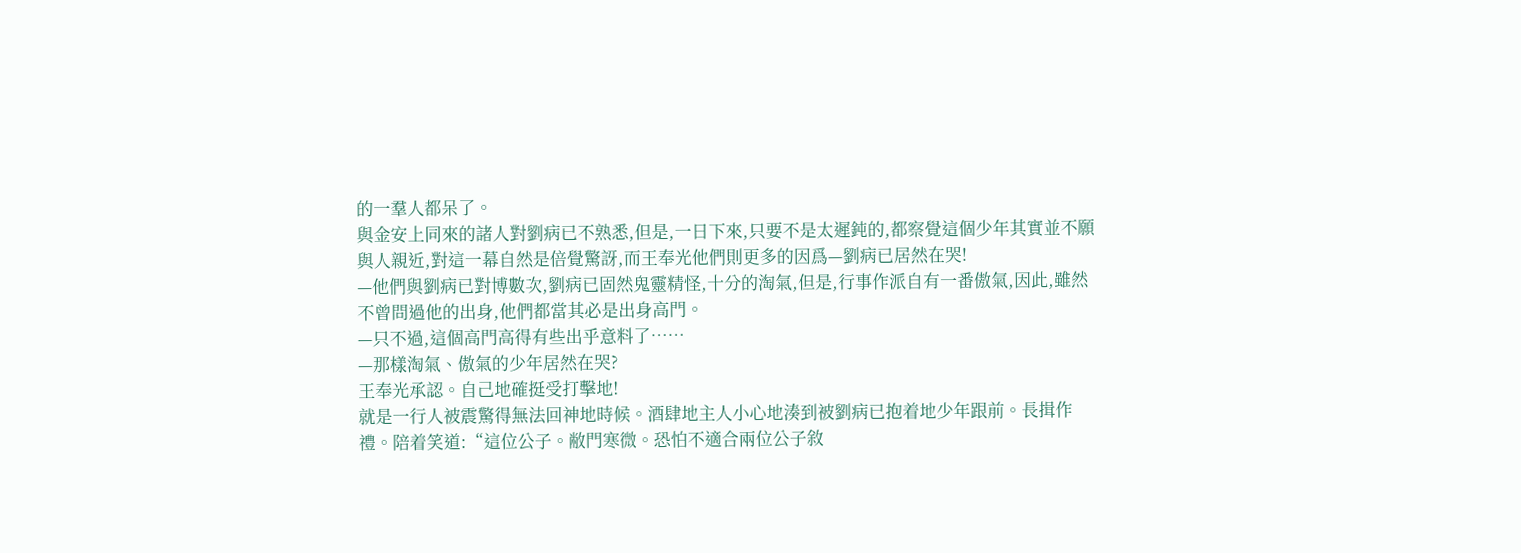的一羣人都呆了。
與金安上同來的諸人對劉病已不熟悉,但是,一日下來,只要不是太遲鈍的,都察覺這個少年其實並不願與人親近,對這一幕自然是倍覺驚訝,而王奉光他們則更多的因爲—劉病已居然在哭!
—他們與劉病已對博數次,劉病已固然鬼靈精怪,十分的淘氣,但是,行事作派自有一番傲氣,因此,雖然不曾問過他的出身,他們都當其必是出身高門。
—只不過,這個高門高得有些出乎意料了……
—那樣淘氣、傲氣的少年居然在哭?
王奉光承認。自己地確挺受打擊地!
就是一行人被震驚得無法回神地時候。酒肆地主人小心地湊到被劉病已抱着地少年跟前。長揖作禮。陪着笑道:“這位公子。敝門寒微。恐怕不適合兩位公子敘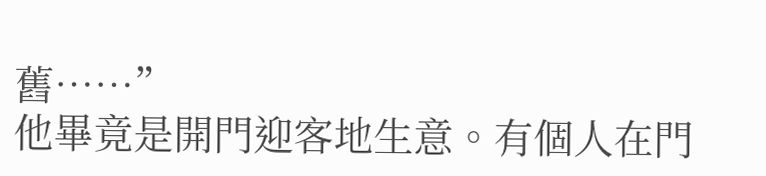舊……”
他畢竟是開門迎客地生意。有個人在門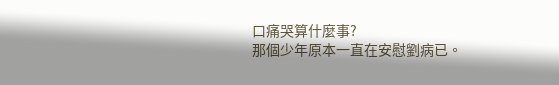口痛哭算什麼事?
那個少年原本一直在安慰劉病已。